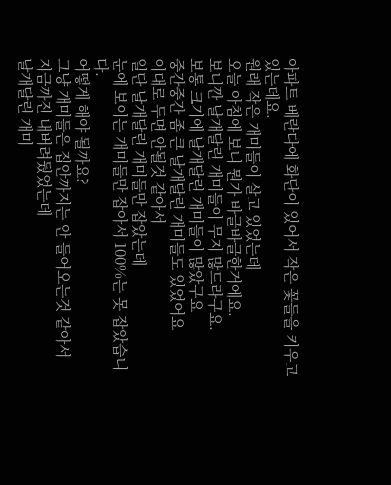아파트 베란다에 화단이 있어서 작은 꽃들을 키우고 있는데요.
원래 작은 개미들이 살고 있었는데
오늘 아침에 보니 뭔가 바글바글한거에요.
보니깐 날개달린 개미들이 무지 많드라구요.
보통 크기에 날개달린 개미들이 많았구요
중간중간 좀 큰 날개달린 개미들도 있었어요
이대로 두면 안될것 같아서
일단 날개달린 개미들만 잡았는데
눈에 보이는 개미들만 잡아서 100%는 못 잡았습니다.
어떻게 해야 될까요?
그냥 개미들은 집안까지는 안 들어오는것 같아서
지금까진 내버려뒀었는데
날개달린 개미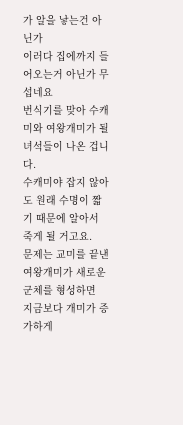가 알을 낳는건 아닌가
이러다 집에까지 들어오는거 아닌가 무섭네요
번식기를 맞아 수캐미와 여왕개미가 될 녀석들이 나온 겁니다.
수캐미야 잡지 않아도 원래 수명이 짧기 때문에 알아서 죽게 될 거고요.
문제는 교미를 끝낸 여왕개미가 새로운 군체를 형성하면
지금보다 개미가 증가하게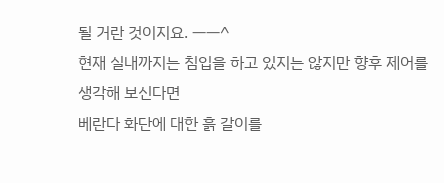될 거란 것이지요. ㅡㅡ^
현재 실내까지는 침입을 하고 있지는 않지만 향후 제어를 생각해 보신다면
베란다 화단에 대한 흙 갈이를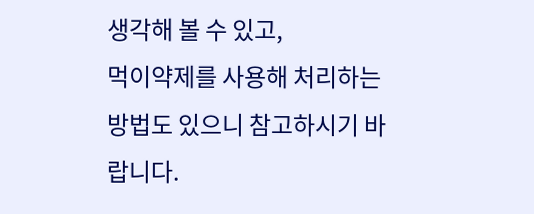생각해 볼 수 있고,
먹이약제를 사용해 처리하는 방법도 있으니 참고하시기 바랍니다.